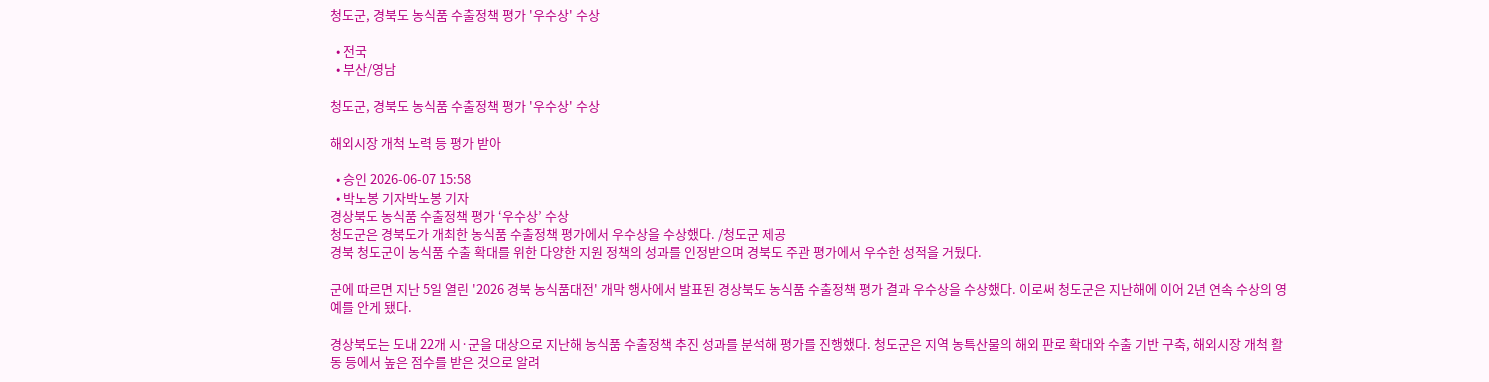청도군, 경북도 농식품 수출정책 평가 '우수상' 수상

  • 전국
  • 부산/영남

청도군, 경북도 농식품 수출정책 평가 '우수상' 수상

해외시장 개척 노력 등 평가 받아

  • 승인 2026-06-07 15:58
  • 박노봉 기자박노봉 기자
경상북도 농식품 수출정책 평가 ‘우수상’ 수상
청도군은 경북도가 개최한 농식품 수출정책 평가에서 우수상을 수상했다. /청도군 제공
경북 청도군이 농식품 수출 확대를 위한 다양한 지원 정책의 성과를 인정받으며 경북도 주관 평가에서 우수한 성적을 거뒀다.

군에 따르면 지난 5일 열린 '2026 경북 농식품대전' 개막 행사에서 발표된 경상북도 농식품 수출정책 평가 결과 우수상을 수상했다. 이로써 청도군은 지난해에 이어 2년 연속 수상의 영예를 안게 됐다.

경상북도는 도내 22개 시·군을 대상으로 지난해 농식품 수출정책 추진 성과를 분석해 평가를 진행했다. 청도군은 지역 농특산물의 해외 판로 확대와 수출 기반 구축, 해외시장 개척 활동 등에서 높은 점수를 받은 것으로 알려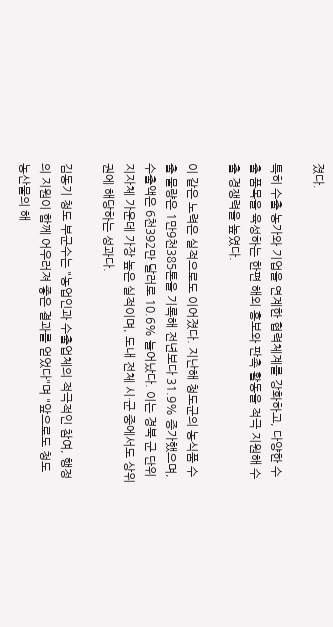졌다.

특히 수출 농가와 기업을 연계한 협력체계를 강화하고, 다양한 수출 품목을 육성하는 한편 해외 홍보와 판촉 활동을 적극 지원해 수출 경쟁력을 높였다.

이 같은 노력은 실적으로도 이어졌다. 지난해 청도군의 농식품 수출 물량은 1만9천385톤을 기록해 전년보다 31.9% 증가했으며, 수출액은 6천392만 달러로 10.6% 늘어났다. 이는 경북 군 단위 지자체 가운데 가장 높은 실적이며, 도내 전체 시·군 중에서도 상위권에 해당하는 성과다.

김동기 청도 부군수는 "농업인과 수출업체의 적극적인 참여, 행정의 지원이 함께 어우러져 좋은 결과를 얻었다"며 "앞으로도 청도 농산물의 해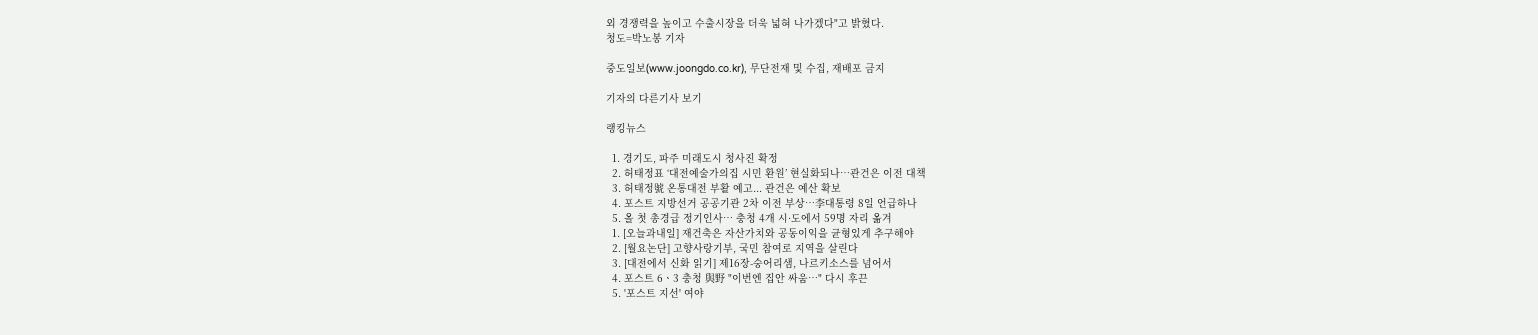외 경쟁력을 높이고 수출시장을 더욱 넓혀 나가겠다"고 밝혔다.
청도=박노봉 기자

중도일보(www.joongdo.co.kr), 무단전재 및 수집, 재배포 금지

기자의 다른기사 보기

랭킹뉴스

  1. 경기도, 파주 미래도시 청사진 확정
  2. 허태정표 ‘대전예술가의집 시민 환원’ 현실화되나…관건은 이전 대책
  3. 허태정號 온통대전 부활 예고... 관건은 예산 확보
  4. 포스트 지방선거 공공기관 2차 이전 부상…李대통령 8일 언급하나
  5. 올 첫 총경급 정기인사… 충청 4개 시·도에서 59명 자리 옮겨
  1. [오늘과내일] 재건축은 자산가치와 공동이익을 균형있게 추구해야
  2. [월요논단] 고향사랑기부, 국민 참여로 지역을 살린다
  3. [대전에서 신화 읽기] 제16장-숭어리샘, 나르키소스를 넘어서
  4. 포스트 6ㆍ3 충청 與野 "이번엔 집안 싸움…" 다시 후끈
  5. '포스트 지선' 여야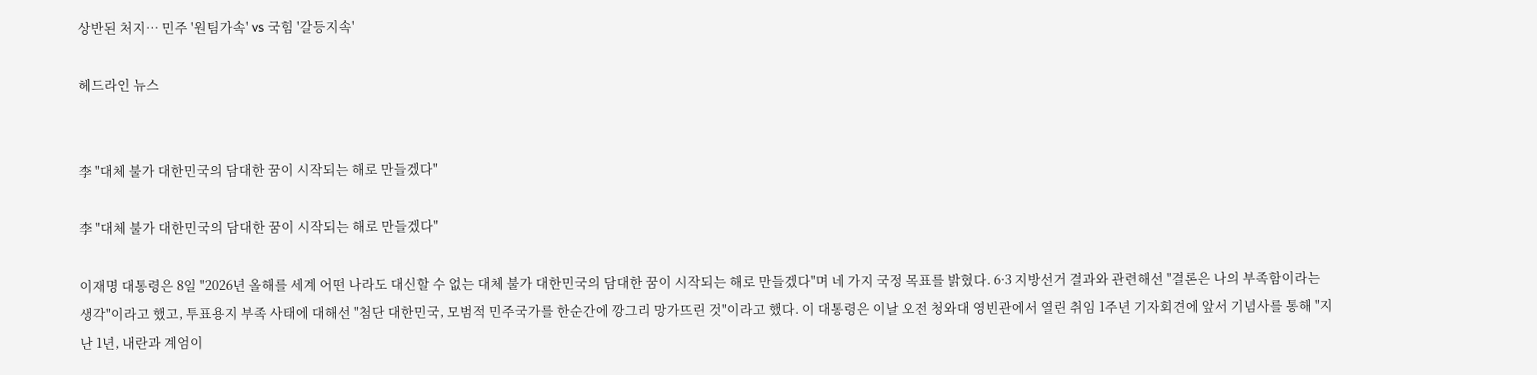상반된 처지… 민주 '원팀가속' vs 국힘 '갈등지속'

헤드라인 뉴스


李 "대체 불가 대한민국의 담대한 꿈이 시작되는 해로 만들겠다"

李 "대체 불가 대한민국의 담대한 꿈이 시작되는 해로 만들겠다"

이재명 대통령은 8일 "2026년 올해를 세계 어떤 나라도 대신할 수 없는 대체 불가 대한민국의 담대한 꿈이 시작되는 해로 만들겠다"며 네 가지 국정 목표를 밝혔다. 6·3 지방선거 결과와 관련해선 "결론은 나의 부족함이라는 생각"이라고 했고, 투표용지 부족 사태에 대해선 "첨단 대한민국, 모범적 민주국가를 한순간에 깡그리 망가뜨린 것"이라고 했다. 이 대통령은 이날 오전 청와대 영빈관에서 열린 취임 1주년 기자회견에 앞서 기념사를 통해 "지난 1년, 내란과 계엄이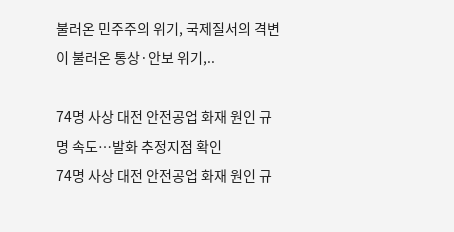불러온 민주주의 위기, 국제질서의 격변이 불러온 통상·안보 위기,..

74명 사상 대전 안전공업 화재 원인 규명 속도…발화 추정지점 확인
74명 사상 대전 안전공업 화재 원인 규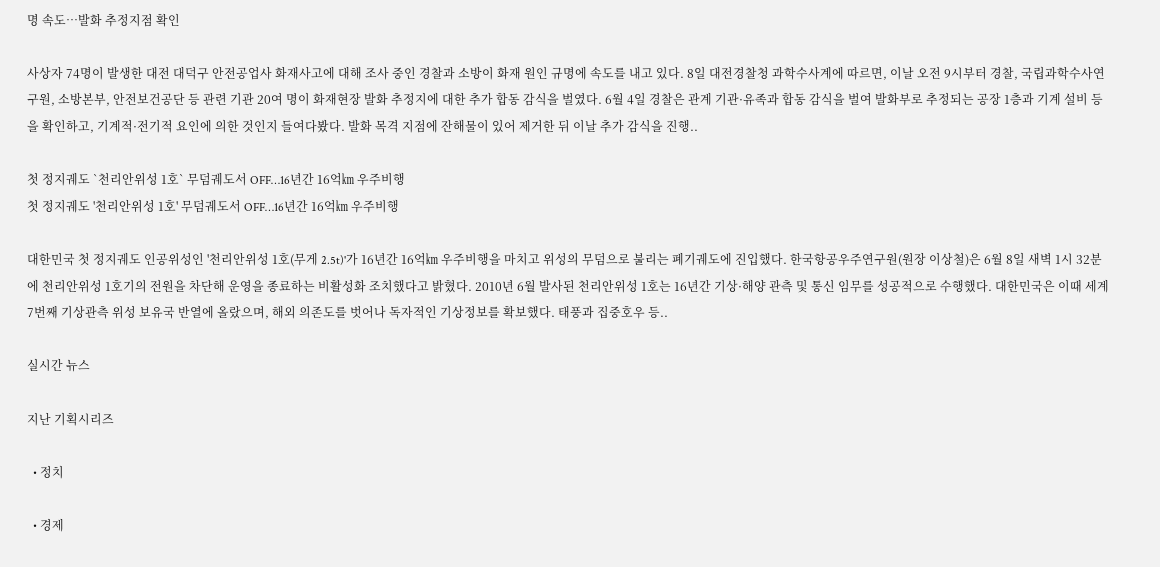명 속도…발화 추정지점 확인

사상자 74명이 발생한 대전 대덕구 안전공업사 화재사고에 대해 조사 중인 경찰과 소방이 화재 원인 규명에 속도를 내고 있다. 8일 대전경찰청 과학수사계에 따르면, 이날 오전 9시부터 경찰, 국립과학수사연구원, 소방본부, 안전보건공단 등 관련 기관 20여 명이 화재현장 발화 추정지에 대한 추가 합동 감식을 벌였다. 6월 4일 경찰은 관계 기관·유족과 합동 감식을 벌여 발화부로 추정되는 공장 1층과 기계 설비 등을 확인하고, 기계적·전기적 요인에 의한 것인지 들여다봤다. 발화 목격 지점에 잔해물이 있어 제거한 뒤 이날 추가 감식을 진행..

첫 정지궤도 `천리안위성 1호` 무덤궤도서 OFF…16년간 16억㎞ 우주비행
첫 정지궤도 '천리안위성 1호' 무덤궤도서 OFF…16년간 16억㎞ 우주비행

대한민국 첫 정지궤도 인공위성인 '천리안위성 1호(무게 2.5t)'가 16년간 16억㎞ 우주비행을 마치고 위성의 무덤으로 불리는 폐기궤도에 진입했다. 한국항공우주연구원(원장 이상철)은 6월 8일 새벽 1시 32분에 천리안위성 1호기의 전원을 차단해 운영을 종료하는 비활성화 조치했다고 밝혔다. 2010년 6월 발사된 천리안위성 1호는 16년간 기상·해양 관측 및 통신 임무를 성공적으로 수행했다. 대한민국은 이때 세계 7번째 기상관측 위성 보유국 반열에 올랐으며, 해외 의존도를 벗어나 독자적인 기상정보를 확보했다. 태풍과 집중호우 등..

실시간 뉴스

지난 기획시리즈

  • 정치

  • 경제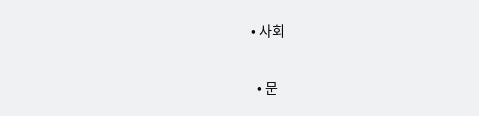• 사회

  • 문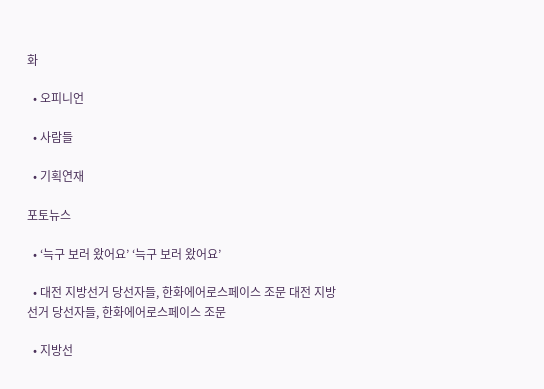화

  • 오피니언

  • 사람들

  • 기획연재

포토뉴스

  • ‘늑구 보러 왔어요’ ‘늑구 보러 왔어요’

  • 대전 지방선거 당선자들, 한화에어로스페이스 조문 대전 지방선거 당선자들, 한화에어로스페이스 조문

  • 지방선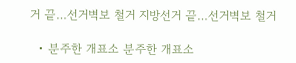거 끝…선거벽보 철거 지방선거 끝…선거벽보 철거

  • 분주한 개표소 분주한 개표소